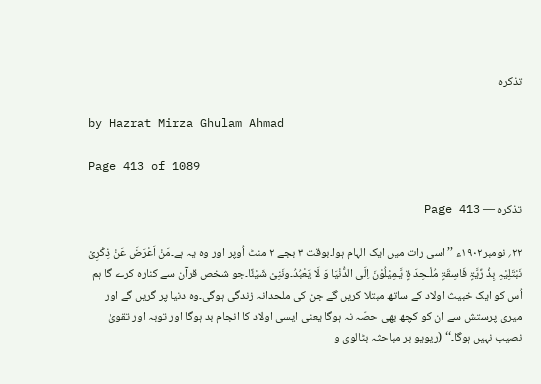تذکرہ

by Hazrat Mirza Ghulam Ahmad

Page 413 of 1089

تذکرہ — Page 413

۲۲؍ نومبر۱۹۰۲ء ’’اسی رات میں ایک الہام ہوا۔بوقت ۳ بجے ۲ منٹ اُوپر اور وہ یہ ہے۔مَنْ اَعْرَضَ عَنْ ذِکْرِیْ نَبْتَلِیْہِ بِذُ رِّیَّۃٍ فَاسِقَۃٍ مُلْـحِدَ ۃٍ یَّـمِیْلُوْنَ اِلَی الدُّنْیَا وَ لَا یَعْبُدُ۔ونَنِیْ شَیْئًا۔جو شخص قرآن سے کنارہ کرے گا ہم اُس کو ایک خبیث اولاد کے ساتھ مبتلا کریں گے جن کی ملحدانہ زندگی ہوگی۔وہ دنیا پر گریں گے اور میری پرستش سے ان کو کچھ بھی حصّہ نہ ہوگا یعنی ایسی اولاد کا انجام بد ہوگا اور توبہ اور تقویٰ نصیب نہیں ہوگا۔‘‘ (ریویو بر مباحثہ بٹالوی و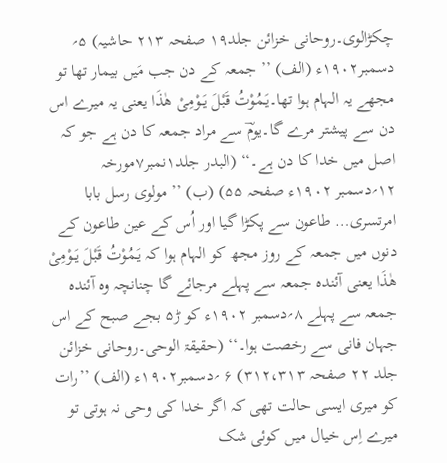چکڑالوی۔روحانی خزائن جلد۱۹ صفحہ ۲۱۳ حاشیہ) ۵؍ دسمبر۱۹۰۲ء (الف) ’’ جمعہ کے دن جب مَیں بیمار تھا تو مجھے یہ الہام ہوا تھا۔یَـمُوْتُ قَبْلَ یَــوْمِیْ ھٰذَا یعنی یہ میرے اس دن سے پیشتر مرے گا۔یومؔ سے مراد جمعہ کا دن ہے جو کہ اصل میں خدا کا دن ہے۔‘‘ (البدر جلد۱نمبر۷مورخہ ۱۲؍دسمبر ۱۹۰۲ء صفحہ ۵۵) (ب) ’’ مولوی رسل بابا امرتسری… طاعون سے پکڑا گیا اور اُس کے عین طاعون کے دنوں میں جمعہ کے روز مجھ کو الہام ہوا کہ یَـمُوْتُ قَبْلَ یَــوْمِیْ ھٰذَا یعنی آئندہ جمعہ سے پہلے مرجائے گا چنانچہ وہ آئندہ جمعہ سے پہلے ۸؍دسمبر ۱۹۰۲ء کو ڑ۵ بجے صبح کے اس جہان فانی سے رخصت ہوا۔‘‘ (حقیقۃ الوحی۔روحانی خزائن جلد ۲۲ صفحہ ۳۱۲،۳۱۳) ۶ ؍دسمبر۱۹۰۲ء (الف) ’’رات کو میری ایسی حالت تھی کہ اگر خدا کی وحی نہ ہوتی تو میرے اِس خیال میں کوئی شک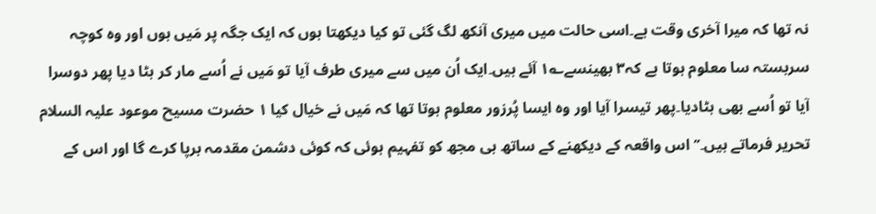نہ تھا کہ میرا آخری وقت ہے۔اسی حالت میں میری آنکھ لگ گئی تو کیا دیکھتا ہوں کہ ایک جگہ پر مَیں ہوں اور وہ کوچہ سربستہ سا معلوم ہوتا ہے کہ۳ بھینسے؎۱ آئے ہیں۔ایک اُن میں سے میری طرف آیا تو مَیں نے اُسے مار کر ہٹا دیا پھر دوسرا آیا تو اُسے بھی ہٹادیا۔پھر تیسرا آیا اور وہ ایسا پُرزور معلوم ہوتا تھا کہ مَیں نے خیال کیا ۱ حضرت مسیح موعود علیہ السلام تحریر فرماتے ہیں۔’’ اس واقعہ کے دیکھنے کے ساتھ ہی مجھ کو تفہیم ہوئی کہ کوئی دشمن مقدمہ برپا کرے گا اور اس کے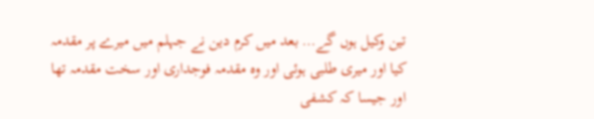تین وکیل ہوں گے… بعد میں کرم دین نے جہلم میں میرے پر مقدمہ کیا اور میری طلبی ہوئی اور وہ مقدمہ فوجداری اور سخت مقدمہ تھا اور جیسا کہ کشفی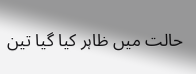حالت میں ظاہر کیا گیا تین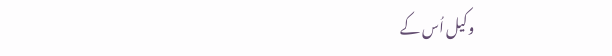وکیل اُس کے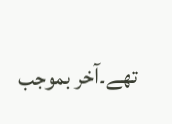تھے۔آخر بموجب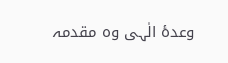وعدۂ الٰہی وہ مقدمہ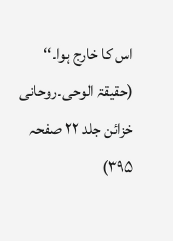اس کا خارج ہوا۔‘‘ (حقیقۃ الوحی۔روحانی خزائن جلد ۲۲ صفحہ ۳۹۵)